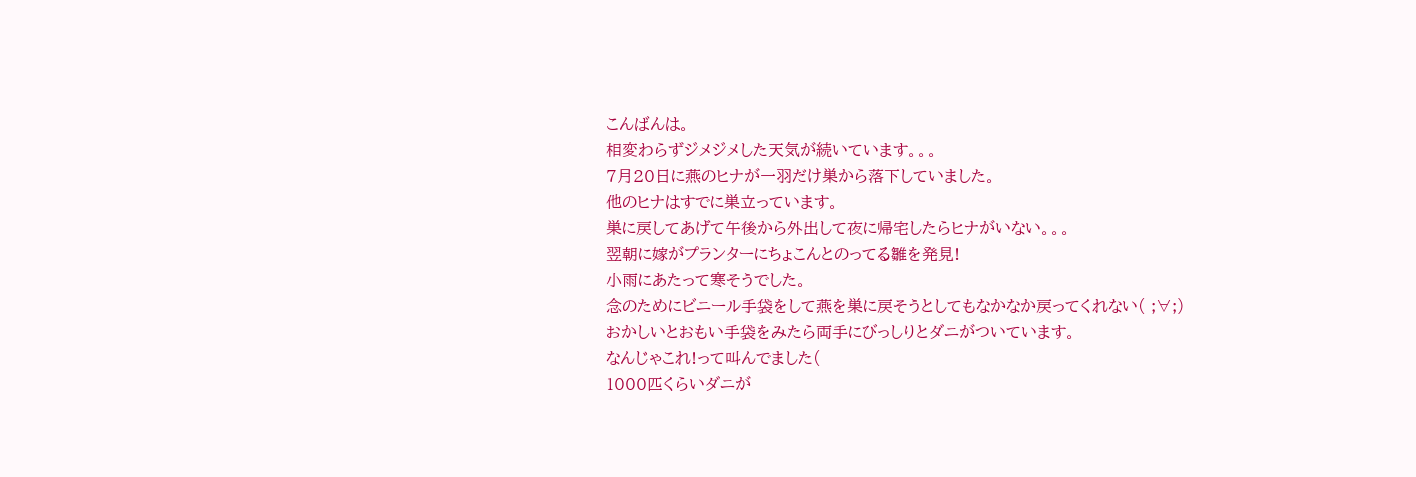こんばんは。
相変わらずジメジメした天気が続いています。。。
7月20日に燕のヒナが一羽だけ巣から落下していました。
他のヒナはすでに巣立っています。
巣に戻してあげて午後から外出して夜に帰宅したらヒナがいない。。。
翌朝に嫁がプランターにちょこんとのってる雛を発見!
小雨にあたって寒そうでした。
念のためにビニール手袋をして燕を巣に戻そうとしてもなかなか戻ってくれない( ;∀;)
おかしいとおもい手袋をみたら両手にびっしりとダニがついています。
なんじゃこれ!って叫んでました(
1000匹くらいダニが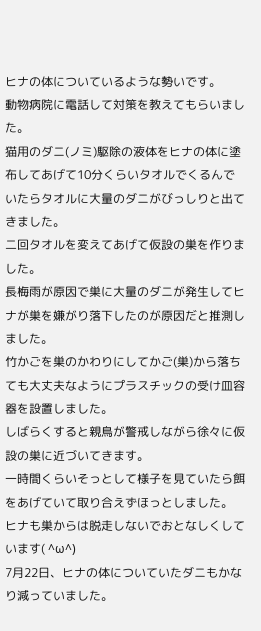ヒナの体についているような勢いです。
動物病院に電話して対策を教えてもらいました。
猫用のダニ(ノミ)駆除の液体をヒナの体に塗布してあげて10分くらいタオルでくるんで
いたらタオルに大量のダニがびっしりと出てきました。
二回タオルを変えてあげて仮設の巣を作りました。
長梅雨が原因で巣に大量のダニが発生してヒナが巣を嫌がり落下したのが原因だと推測しました。
竹かごを巣のかわりにしてかご(巣)から落ちても大丈夫なようにプラスチックの受け皿容器を設置しました。
しばらくすると親鳥が警戒しながら徐々に仮設の巣に近づいてきます。
一時間くらいそっとして様子を見ていたら餌をあげていて取り合えずほっとしました。
ヒナも巣からは脱走しないでおとなしくしています( ^ω^)
7月22日、ヒナの体についていたダニもかなり減っていました。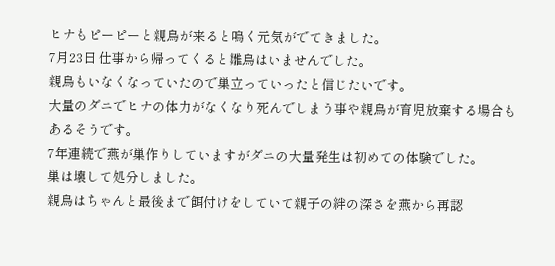ヒナもピーピーと親鳥が来ると鳴く元気がでてきました。
7月23日 仕事から帰ってくると雛鳥はいませんでした。
親鳥もいなくなっていたので巣立っていったと信じたいです。
大量のダニでヒナの体力がなくなり死んでしまう事や親鳥が育児放棄する場合もあるそうです。
7年連続で燕が巣作りしていますがダニの大量発生は初めての体験でした。
巣は壊して処分しました。
親鳥はちゃんと最後まで餌付けをしていて親子の絆の深さを燕から再認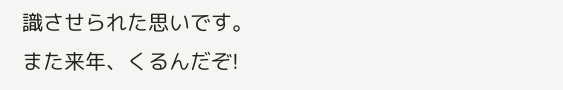識させられた思いです。
また来年、くるんだぞ!